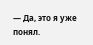— Да, это я уже понял.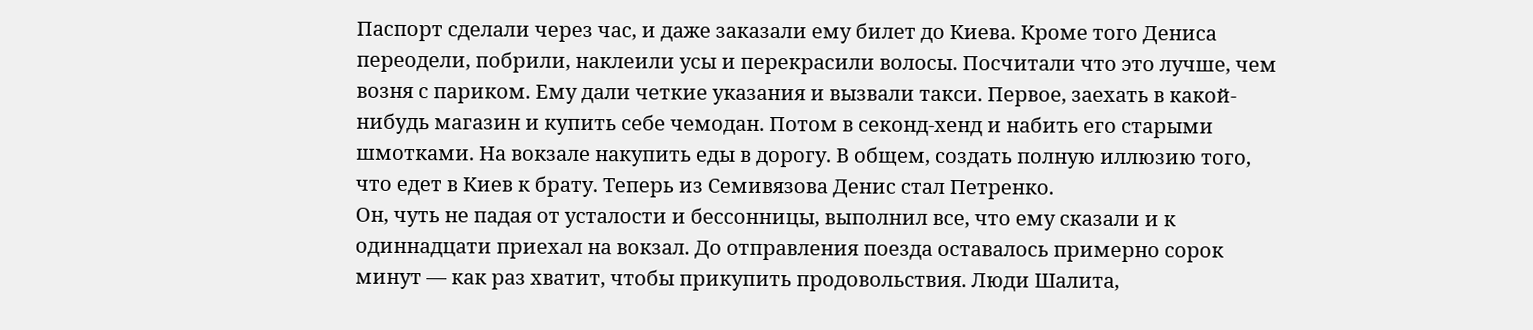Паспорт сделали через час, и даже заказали ему билет до Киева. Кроме того Дениса переодели, побрили, наклеили усы и перекрасили волосы. Посчитали что это лучше, чем возня с париком. Ему дали четкие указания и вызвали такси. Первое, заехать в какой-нибудь магазин и купить себе чемодан. Потом в секонд-хенд и набить его старыми шмотками. На вокзале накупить еды в дорогу. В общем, создать полную иллюзию того, что едет в Киев к брату. Теперь из Семивязова Денис стал Петренко.
Он, чуть не падая от усталости и бессонницы, выполнил все, что ему сказали и к одиннадцати приехал на вокзал. До отправления поезда оставалось примерно сорок минут — как раз хватит, чтобы прикупить продовольствия. Люди Шалита,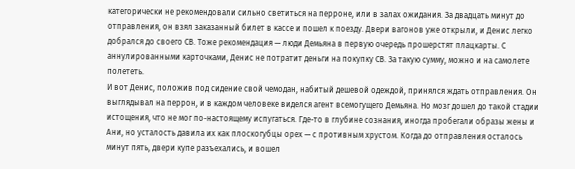категорически не рекомендовали сильно светиться на перроне, или в залах ожидания. За двадцать минут до отправления, он взял заказанный билет в кассе и пошел к поезду. Двери вагонов уже открыли, и Денис легко добрался до своего СВ. Тоже рекомендация — люди Демьяна в первую очередь прошерстят плацкарты. С аннулированными карточками, Денис не потратит деньги на покупку СВ. За такую сумму, можно и на самолете полететь.
И вот Денис, положив под сидение свой чемодан, набитый дешевой одеждой, принялся ждать отправления. Он выглядывал на перрон, и в каждом человеке виделся агент всемогущего Демьяна. Но мозг дошел до такой стадии истощения, что не мог по-настоящему испугаться. Где-то в глубине сознания, иногда пробегали образы жены и Ани, но усталость давила их как плоскогубцы орех — с противным хрустом. Когда до отправления осталось минут пять, двери купе разъехались, и вошел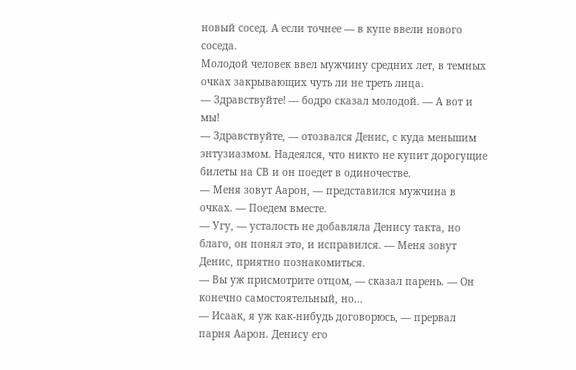новый сосед. А если точнее — в купе ввели нового соседа.
Молодой человек ввел мужчину средних лет, в темных очках закрывающих чуть ли не треть лица.
— Здравствуйте! — бодро сказал молодой. — А вот и мы!
— Здравствуйте, — отозвался Денис, с куда меньшим энтузиазмом. Надеялся, что никто не купит дорогущие билеты на СВ и он поедет в одиночестве.
— Меня зовут Аарон, — представился мужчина в очках. — Поедем вместе.
— Угу, — усталость не добавляла Денису такта, но благо, он понял это, и исправился. — Меня зовут Денис, приятно познакомиться.
— Вы уж присмотрите отцом, — сказал парень. — Он конечно самостоятельный, но…
— Исаак, я уж как-нибудь договорюсь, — прервал парня Аарон. Денису его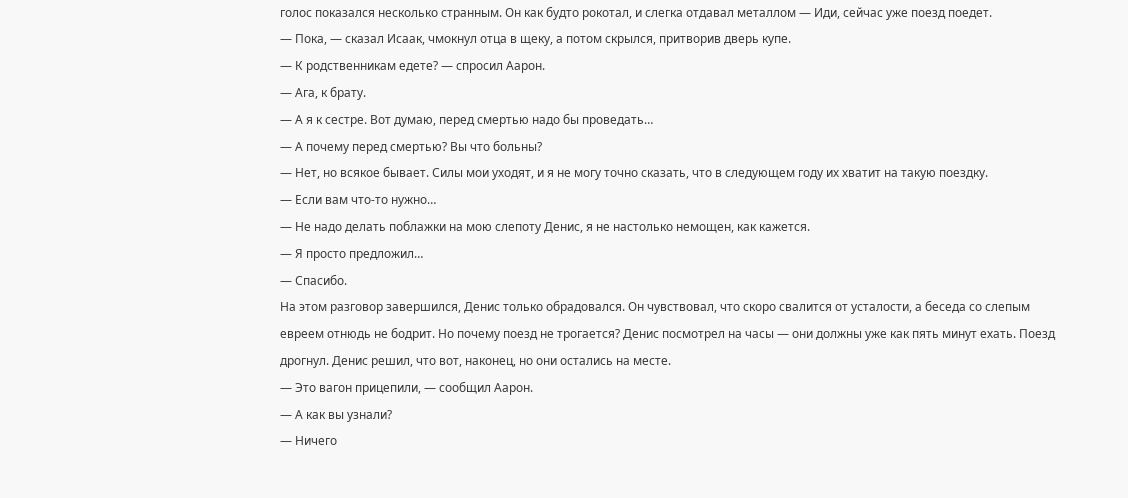голос показался несколько странным. Он как будто рокотал, и слегка отдавал металлом — Иди, сейчас уже поезд поедет.
— Пока, — сказал Исаак, чмокнул отца в щеку, а потом скрылся, притворив дверь купе.
— К родственникам едете? — спросил Аарон.
— Ага, к брату.
— А я к сестре. Вот думаю, перед смертью надо бы проведать…
— А почему перед смертью? Вы что больны?
— Нет, но всякое бывает. Силы мои уходят, и я не могу точно сказать, что в следующем году их хватит на такую поездку.
— Если вам что-то нужно…
— Не надо делать поблажки на мою слепоту Денис, я не настолько немощен, как кажется.
— Я просто предложил…
— Спасибо.
На этом разговор завершился, Денис только обрадовался. Он чувствовал, что скоро свалится от усталости, а беседа со слепым евреем отнюдь не бодрит. Но почему поезд не трогается? Денис посмотрел на часы — они должны уже как пять минут ехать. Поезд дрогнул. Денис решил, что вот, наконец, но они остались на месте.
— Это вагон прицепили, — сообщил Аарон.
— А как вы узнали?
— Ничего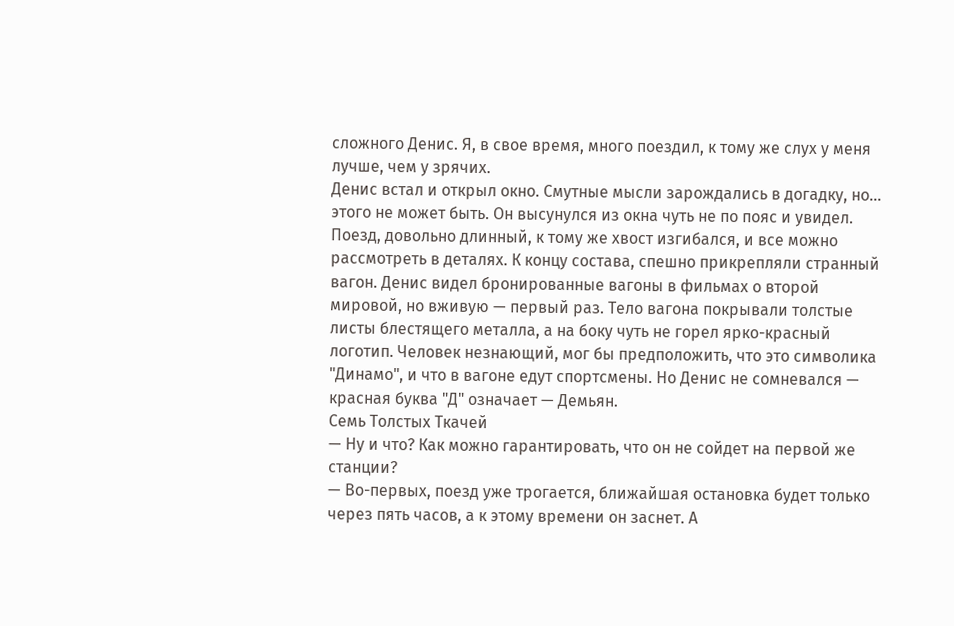сложного Денис. Я, в свое время, много поездил, к тому же слух у меня лучше, чем у зрячих.
Денис встал и открыл окно. Смутные мысли зарождались в догадку, но… этого не может быть. Он высунулся из окна чуть не по пояс и увидел. Поезд, довольно длинный, к тому же хвост изгибался, и все можно рассмотреть в деталях. К концу состава, спешно прикрепляли странный вагон. Денис видел бронированные вагоны в фильмах о второй мировой, но вживую — первый раз. Тело вагона покрывали толстые листы блестящего металла, а на боку чуть не горел ярко-красный логотип. Человек незнающий, мог бы предположить, что это символика "Динамо", и что в вагоне едут спортсмены. Но Денис не сомневался — красная буква "Д" означает — Демьян.
Семь Толстых Ткачей
— Ну и что? Как можно гарантировать, что он не сойдет на первой же станции?
— Во-первых, поезд уже трогается, ближайшая остановка будет только через пять часов, а к этому времени он заснет. А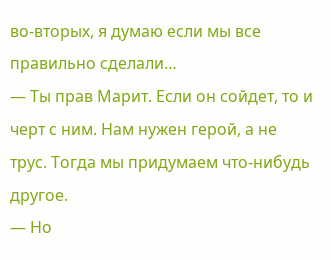во-вторых, я думаю если мы все правильно сделали…
— Ты прав Марит. Если он сойдет, то и черт с ним. Нам нужен герой, а не трус. Тогда мы придумаем что-нибудь другое.
— Но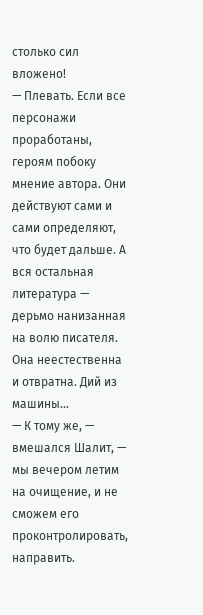столько сил вложено!
— Плевать. Если все персонажи проработаны, героям побоку мнение автора. Они действуют сами и сами определяют, что будет дальше. А вся остальная литература — дерьмо нанизанная на волю писателя. Она неестественна и отвратна. Дий из машины…
— К тому же, — вмешался Шалит, — мы вечером летим на очищение, и не сможем его проконтролировать, направить.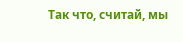Так что, считай, мы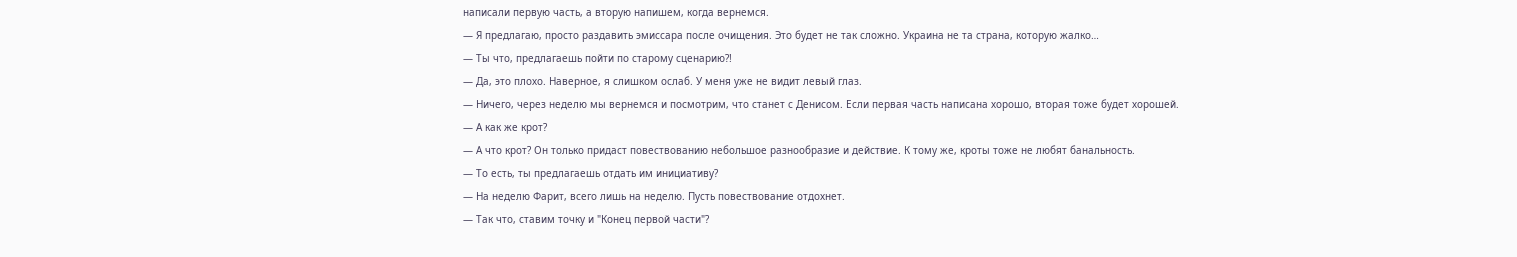написали первую часть, а вторую напишем, когда вернемся.
— Я предлагаю, просто раздавить эмиссара после очищения. Это будет не так сложно. Украина не та страна, которую жалко…
— Ты что, предлагаешь пойти по старому сценарию?!
— Да, это плохо. Наверное, я слишком ослаб. У меня уже не видит левый глаз.
— Ничего, через неделю мы вернемся и посмотрим, что станет с Денисом. Если первая часть написана хорошо, вторая тоже будет хорошей.
— А как же крот?
— А что крот? Он только придаст повествованию небольшое разнообразие и действие. К тому же, кроты тоже не любят банальность.
— То есть, ты предлагаешь отдать им инициативу?
— На неделю Фарит, всего лишь на неделю. Пусть повествование отдохнет.
— Так что, ставим точку и "Конец первой части"?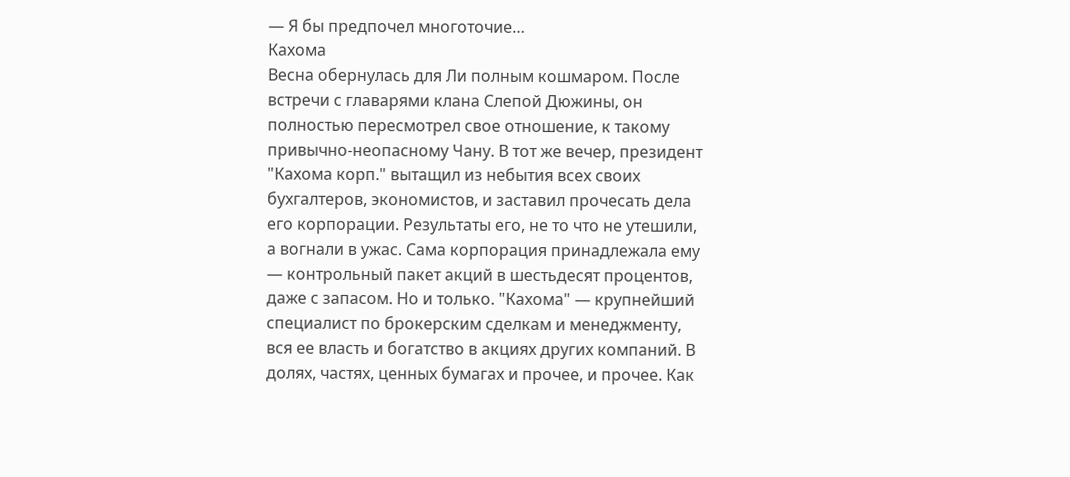— Я бы предпочел многоточие…
Кахома
Весна обернулась для Ли полным кошмаром. После встречи с главарями клана Слепой Дюжины, он полностью пересмотрел свое отношение, к такому привычно-неопасному Чану. В тот же вечер, президент "Кахома корп." вытащил из небытия всех своих бухгалтеров, экономистов, и заставил прочесать дела его корпорации. Результаты его, не то что не утешили, а вогнали в ужас. Сама корпорация принадлежала ему — контрольный пакет акций в шестьдесят процентов, даже с запасом. Но и только. "Кахома" — крупнейший специалист по брокерским сделкам и менеджменту, вся ее власть и богатство в акциях других компаний. В долях, частях, ценных бумагах и прочее, и прочее. Как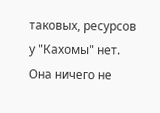таковых, ресурсов у "Кахомы" нет. Она ничего не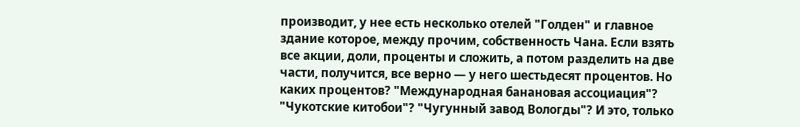производит, у нее есть несколько отелей "Голден" и главное здание которое, между прочим, собственность Чана. Если взять все акции, доли, проценты и сложить, а потом разделить на две части, получится, все верно — у него шестьдесят процентов. Но каких процентов? "Международная банановая ассоциация"? "Чукотские китобои"? "Чугунный завод Вологды"? И это, только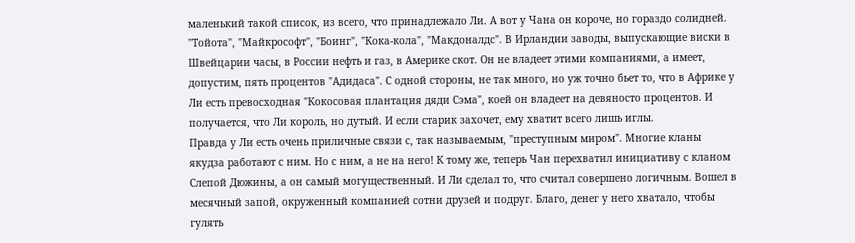маленький такой список, из всего, что принадлежало Ли. А вот у Чана он короче, но гораздо солидней. "Тойота", "Майкрософт", "Боинг", "Кока-кола", "Макдоналдс". В Ирландии заводы, выпускающие виски в Швейцарии часы, в России нефть и газ, в Америке скот. Он не владеет этими компаниями, а имеет, допустим, пять процентов "Адидаса". С одной стороны, не так много, но уж точно бьет то, что в Африке у Ли есть превосходная "Кокосовая плантация дяди Сэма", коей он владеет на девяносто процентов. И получается, что Ли король, но дутый. И если старик захочет, ему хватит всего лишь иглы.
Правда у Ли есть очень приличные связи с, так называемым, "преступным миром". Многие кланы якудза работают с ним. Но с ним, а не на него! К тому же, теперь Чан перехватил инициативу с кланом Слепой Дюжины, а он самый могущественный. И Ли сделал то, что считал совершено логичным. Вошел в месячный запой, окруженный компанией сотни друзей и подруг. Благо, денег у него хватало, чтобы гулять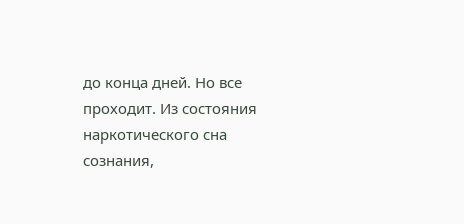до конца дней. Но все проходит. Из состояния наркотического сна сознания,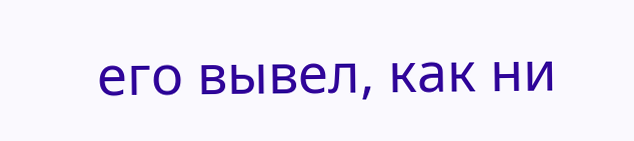его вывел, как ни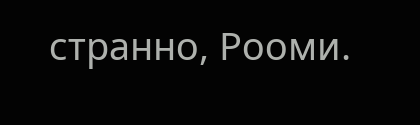странно, Рооми.